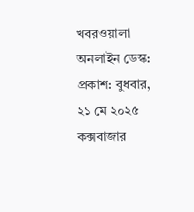খবরওয়ালা অনলাইন ডেস্ক:
প্রকাশ: বুধবার, ২১ মে ২০২৫
কক্সবাজার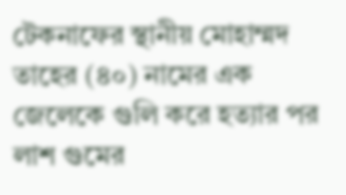টেকনাফের স্থানীয় মোহাম্মদ তাহের (৪০) নামের এক জেলেকে গুলি করে হত্যার পর লাশ গুমের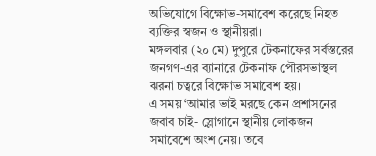অভিযোগে বিক্ষোভ-সমাবেশ করেছে নিহত ব্যক্তির স্বজন ও স্থানীয়রা।
মঙ্গলবার (২০ মে) দুপুরে টেকনাফের সর্বস্তরের জনগণ-এর ব্যানারে টেকনাফ পৌরসভাস্থল ঝরনা চত্বরে বিক্ষোভ সমাবেশ হয়।
এ সময় ‘আমার ভাই মরছে কেন প্রশাসনের জবাব চাই- স্লোগানে স্থানীয় লোকজন সমাবেশে অংশ নেয়। তবে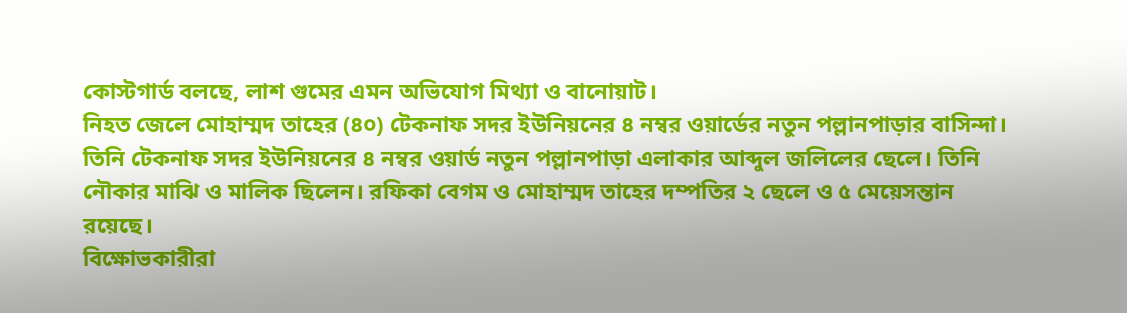কোস্টগার্ড বলছে, লাশ গুমের এমন অভিযোগ মিথ্যা ও বানোয়াট।
নিহত জেলে মোহাম্মদ তাহের (৪০) টেকনাফ সদর ইউনিয়নের ৪ নম্বর ওয়ার্ডের নতুন পল্লানপাড়ার বাসিন্দা। তিনি টেকনাফ সদর ইউনিয়নের ৪ নম্বর ওয়ার্ড নতুন পল্লানপাড়া এলাকার আব্দুল জলিলের ছেলে। তিনি নৌকার মাঝি ও মালিক ছিলেন। রফিকা বেগম ও মোহাম্মদ তাহের দম্পতির ২ ছেলে ও ৫ মেয়েসন্তান রয়েছে।
বিক্ষোভকারীরা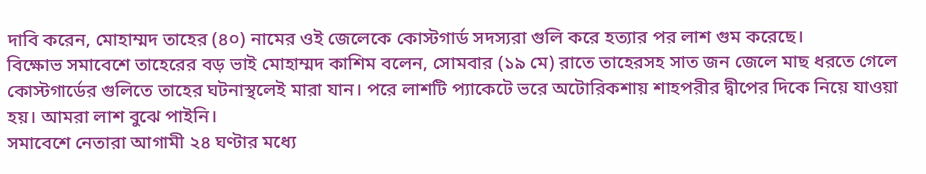দাবি করেন, মোহাম্মদ তাহের (৪০) নামের ওই জেলেকে কোস্টগার্ড সদস্যরা গুলি করে হত্যার পর লাশ গুম করেছে।
বিক্ষোভ সমাবেশে তাহেরের বড় ভাই মোহাম্মদ কাশিম বলেন, সোমবার (১৯ মে) রাতে তাহেরসহ সাত জন জেলে মাছ ধরতে গেলে কোস্টগার্ডের গুলিতে তাহের ঘটনাস্থলেই মারা যান। পরে লাশটি প্যাকেটে ভরে অটোরিকশায় শাহপরীর দ্বীপের দিকে নিয়ে যাওয়া হয়। আমরা লাশ বুঝে পাইনি।
সমাবেশে নেতারা আগামী ২৪ ঘণ্টার মধ্যে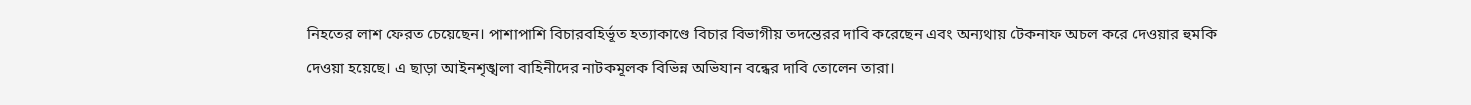নিহতের লাশ ফেরত চেয়েছেন। পাশাপাশি বিচারবহির্ভূত হত্যাকাণ্ডে বিচার বিভাগীয় তদন্তেরর দাবি করেছেন এবং অন্যথায় টেকনাফ অচল করে দেওয়ার হুমকি দেওয়া হয়েছে। এ ছাড়া আইনশৃঙ্খলা বাহিনীদের নাটকমূলক বিভিন্ন অভিযান বন্ধের দাবি তোলেন তারা।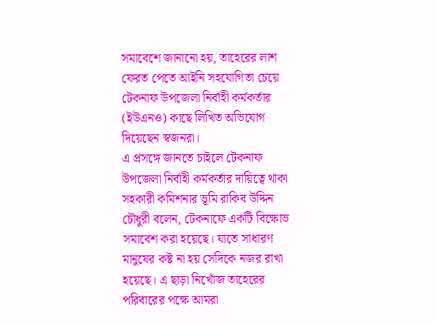সমাবেশে জানানো হয়, তাহেরের লাশ ফেরত পেতে আইনি সহযোগিতা চেয়ে টেকনাফ উপজেলা নির্বাহী কর্মকর্তার (ইউএনও) কাছে লিখিত অভিযোগ দিয়েছেন স্বজনরা।
এ প্রসঙ্গে জানতে চাইলে টেকনাফ উপজেলা নির্বাহী কর্মকর্তার দায়িত্বে থাকা সহকারী কমিশনার ভূমি রাকিব উদ্দিন চৌধুরী বলেন, টেকনাফে একটি বিক্ষোভ সমাবেশ করা হয়েছে। যাতে সাধারণ মানুষের কষ্ট না হয় সেদিকে নজর রাখা হয়েছে। এ ছাড়া নিখোঁজ তাহেরের পরিবারের পক্ষে আমরা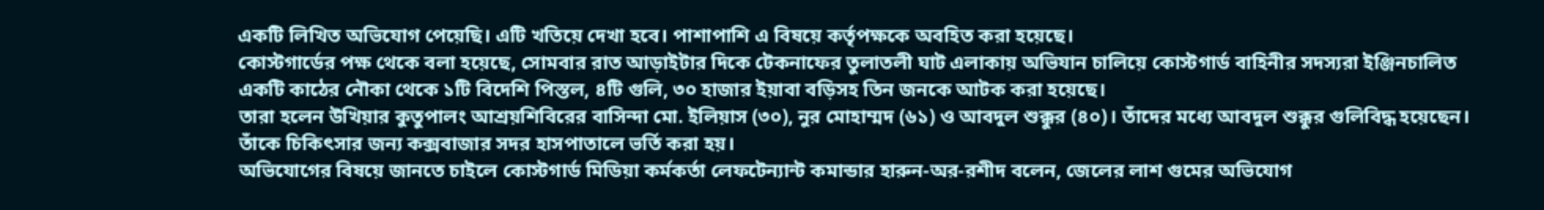একটি লিখিত অভিযোগ পেয়েছি। এটি খতিয়ে দেখা হবে। পাশাপাশি এ বিষয়ে কর্তৃপক্ষকে অবহিত করা হয়েছে।
কোস্টগার্ডের পক্ষ থেকে বলা হয়েছে, সোমবার রাত আড়াইটার দিকে টেকনাফের তুলাতলী ঘাট এলাকায় অভিযান চালিয়ে কোস্টগার্ড বাহিনীর সদস্যরা ইঞ্জিনচালিত একটি কাঠের নৌকা থেকে ১টি বিদেশি পিস্তল, ৪টি গুলি, ৩০ হাজার ইয়াবা বড়িসহ তিন জনকে আটক করা হয়েছে।
তারা হলেন উখিয়ার কুতুপালং আশ্রয়শিবিরের বাসিন্দা মো. ইলিয়াস (৩০), নুর মোহাম্মদ (৬১) ও আবদুল শুক্কুর (৪০)। তাঁদের মধ্যে আবদুল শুক্কুর গুলিবিদ্ধ হয়েছেন। তাঁকে চিকিৎসার জন্য কক্সবাজার সদর হাসপাতালে ভর্তি করা হয়।
অভিযোগের বিষয়ে জানতে চাইলে কোস্টগার্ড মিডিয়া কর্মকর্তা লেফটেন্যান্ট কমান্ডার হারুন-অর-রশীদ বলেন, জেলের লাশ গুমের অভিযোগ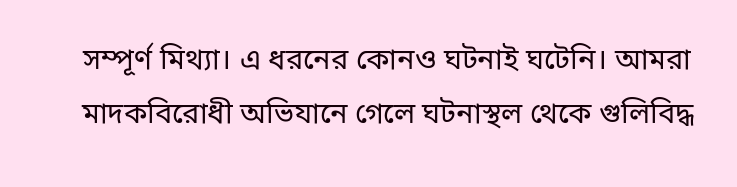সম্পূর্ণ মিথ্যা। এ ধরনের কোনও ঘটনাই ঘটেনি। আমরা মাদকবিরোধী অভিযানে গেলে ঘটনাস্থল থেকে গুলিবিদ্ধ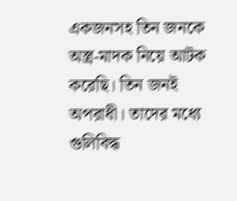একজনসহ তিন জনকে অস্ত্র-মাদক নিয়ে আটক করেছি। তিন জনই অপরাধী। তাদের মধ্যে গুলিবিদ্ধ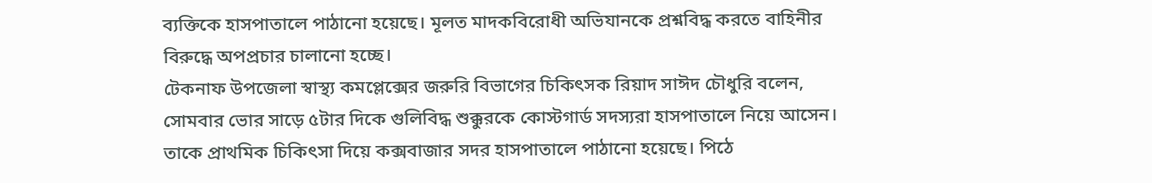ব্যক্তিকে হাসপাতালে পাঠানো হয়েছে। মূলত মাদকবিরোধী অভিযানকে প্রশ্নবিদ্ধ করতে বাহিনীর বিরুদ্ধে অপপ্রচার চালানো হচ্ছে।
টেকনাফ উপজেলা স্বাস্থ্য কমপ্লেক্সের জরুরি বিভাগের চিকিৎসক রিয়াদ সাঈদ চৌধুরি বলেন, সোমবার ভোর সাড়ে ৫টার দিকে গুলিবিদ্ধ শুক্কুরকে কোস্টগার্ড সদস্যরা হাসপাতালে নিয়ে আসেন। তাকে প্রাথমিক চিকিৎসা দিয়ে কক্সবাজার সদর হাসপাতালে পাঠানো হয়েছে। পিঠে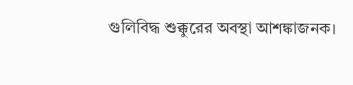গুলিবিদ্ধ শুক্কুরের অবস্থা আশঙ্কাজনক।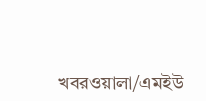খবরওয়ালা/এমইউ